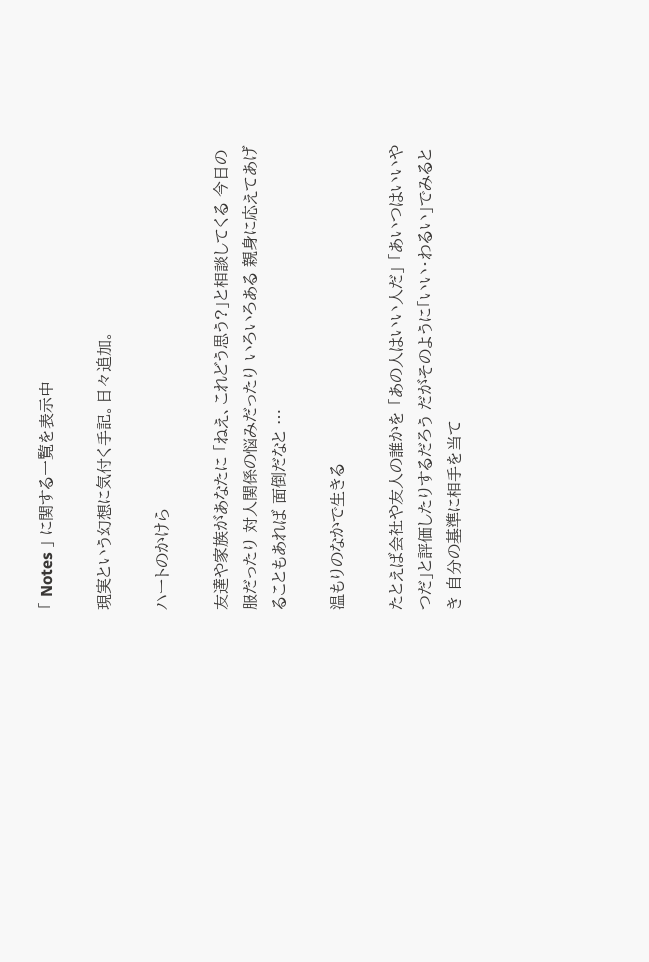「 Notes 」 に関する一覧を表示中

現実という幻想に気付く手記。日々追加。

ハートのかけら

友達や家族があなたに 「ねえ、これどう思う?」と相談してくる 今日の服だったり 対人関係の悩みだったり いろいろある 親身に応えてあげることもあれば 面倒だなと …

温もりのなかで生きる

たとえば会社や友人の誰かを 「あの人はいい人だ」 「あいつはいいやつだ」と評価したりするだろう だがそのように「いい・わるい」でみるとき 自分の基準に相手を当て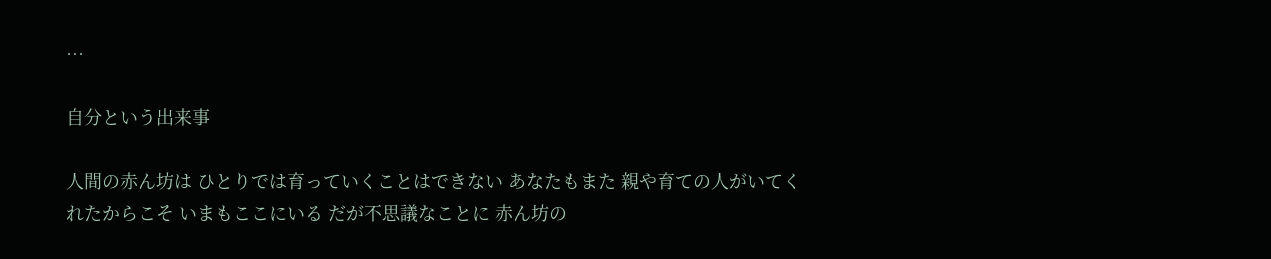…

自分という出来事

人間の赤ん坊は ひとりでは育っていくことはできない あなたもまた 親や育ての人がいてくれたからこそ いまもここにいる だが不思議なことに 赤ん坊の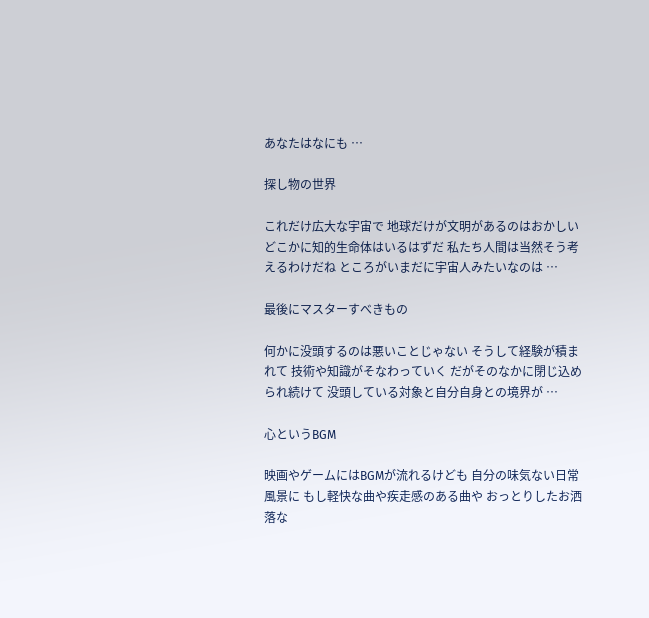あなたはなにも …

探し物の世界

これだけ広大な宇宙で 地球だけが文明があるのはおかしい どこかに知的生命体はいるはずだ 私たち人間は当然そう考えるわけだね ところがいまだに宇宙人みたいなのは …

最後にマスターすべきもの

何かに没頭するのは悪いことじゃない そうして経験が積まれて 技術や知識がそなわっていく だがそのなかに閉じ込められ続けて 没頭している対象と自分自身との境界が …

心というBGM

映画やゲームにはBGMが流れるけども 自分の味気ない日常風景に もし軽快な曲や疾走感のある曲や おっとりしたお洒落な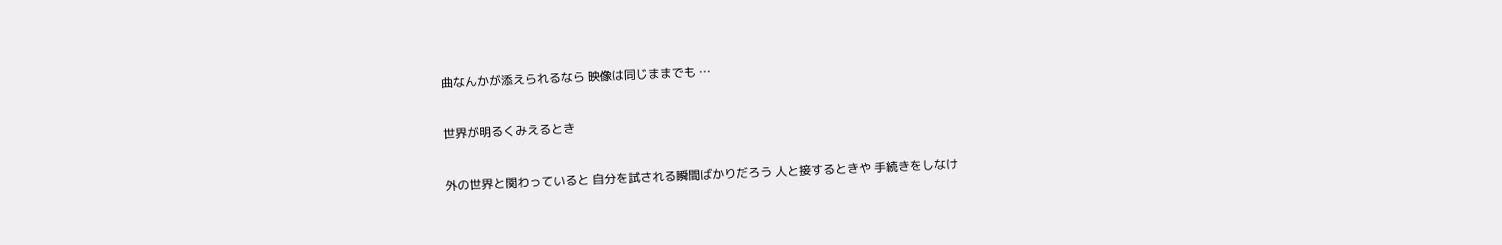曲なんかが添えられるなら 映像は同じままでも …

世界が明るくみえるとき

外の世界と関わっていると 自分を試される瞬間ばかりだろう 人と接するときや 手続きをしなけ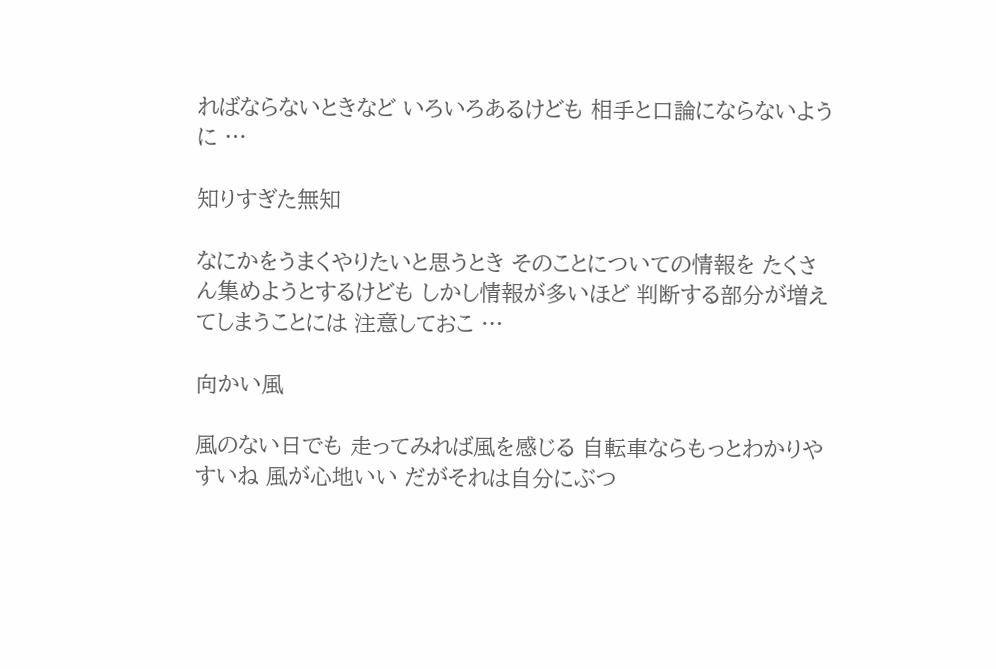ればならないときなど いろいろあるけども 相手と口論にならないように …

知りすぎた無知

なにかをうまくやりたいと思うとき そのことについての情報を たくさん集めようとするけども しかし情報が多いほど 判断する部分が増えてしまうことには 注意しておこ …

向かい風

風のない日でも 走ってみれば風を感じる 自転車ならもっとわかりやすいね 風が心地いい だがそれは自分にぶつ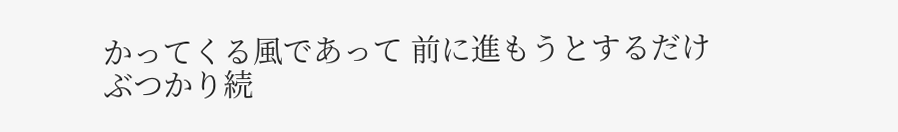かってくる風であって 前に進もうとするだけ ぶつかり続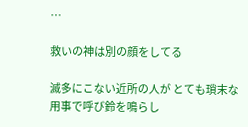…

救いの神は別の顔をしてる

滅多にこない近所の人が とても瑣末な用事で呼び鈴を鳴らし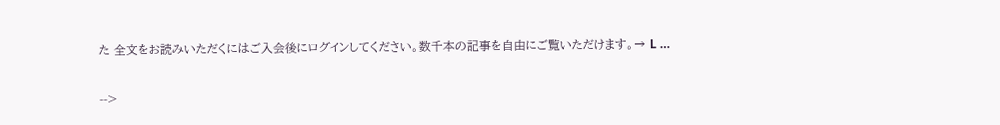た 全文をお読みいただくにはご入会後にログインしてください。数千本の記事を自由にご覧いただけます。→ L …

-->